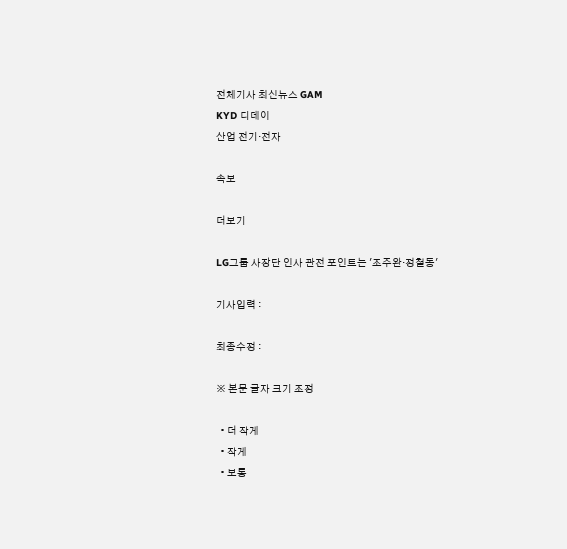전체기사 최신뉴스 GAM
KYD 디데이
산업 전기·전자

속보

더보기

LG그룹 사장단 인사 관전 포인트는 '조주완·정철동'

기사입력 :

최종수정 :

※ 본문 글자 크기 조정

  • 더 작게
  • 작게
  • 보통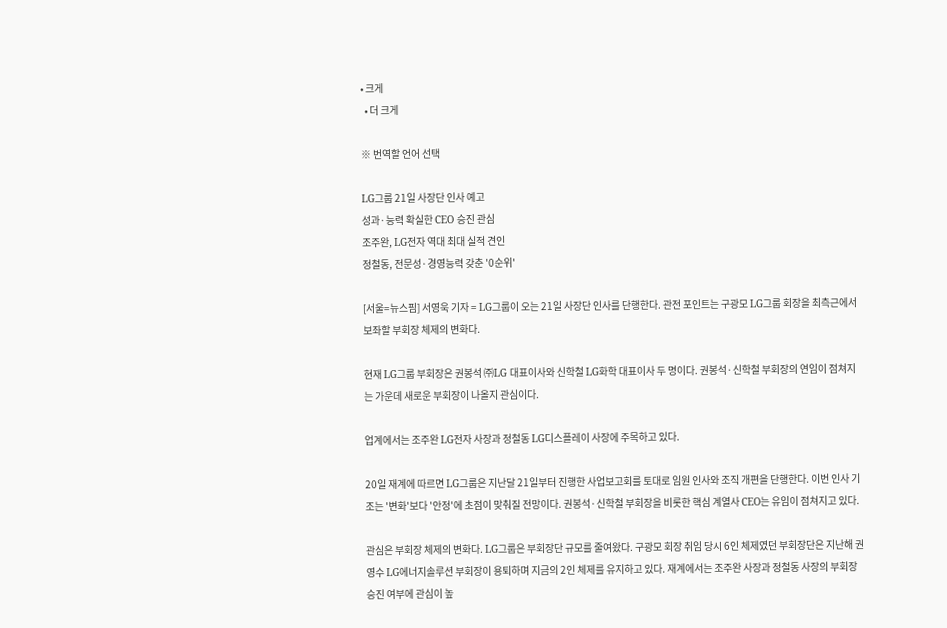• 크게
  • 더 크게

※ 번역할 언어 선택

LG그룹 21일 사장단 인사 예고
성과·능력 확실한 CEO 승진 관심
조주완, LG전자 역대 최대 실적 견인
정철동, 전문성·경영능력 갖춘 '0순위'

[서울=뉴스핌] 서영욱 기자 = LG그룹이 오는 21일 사장단 인사를 단행한다. 관전 포인트는 구광모 LG그룹 회장을 최측근에서 보좌할 부회장 체제의 변화다.

현재 LG그룹 부회장은 권봉석 ㈜LG 대표이사와 신학철 LG화학 대표이사 두 명이다. 권봉석·신학철 부회장의 연임이 점쳐지는 가운데 새로운 부회장이 나올지 관심이다.

업계에서는 조주완 LG전자 사장과 정철동 LG디스플레이 사장에 주목하고 있다.

20일 재계에 따르면 LG그룹은 지난달 21일부터 진행한 사업보고회를 토대로 임원 인사와 조직 개편을 단행한다. 이번 인사 기조는 '변화'보다 '안정'에 초점이 맞춰질 전망이다. 권봉석·신학철 부회장을 비롯한 핵심 계열사 CEO는 유임이 점쳐지고 있다.

관심은 부회장 체제의 변화다. LG그룹은 부회장단 규모를 줄여왔다. 구광모 회장 취임 당시 6인 체제였던 부회장단은 지난해 권영수 LG에너지솔루션 부회장이 용퇴하며 지금의 2인 체제를 유지하고 있다. 재계에서는 조주완 사장과 정철동 사장의 부회장 승진 여부에 관심이 높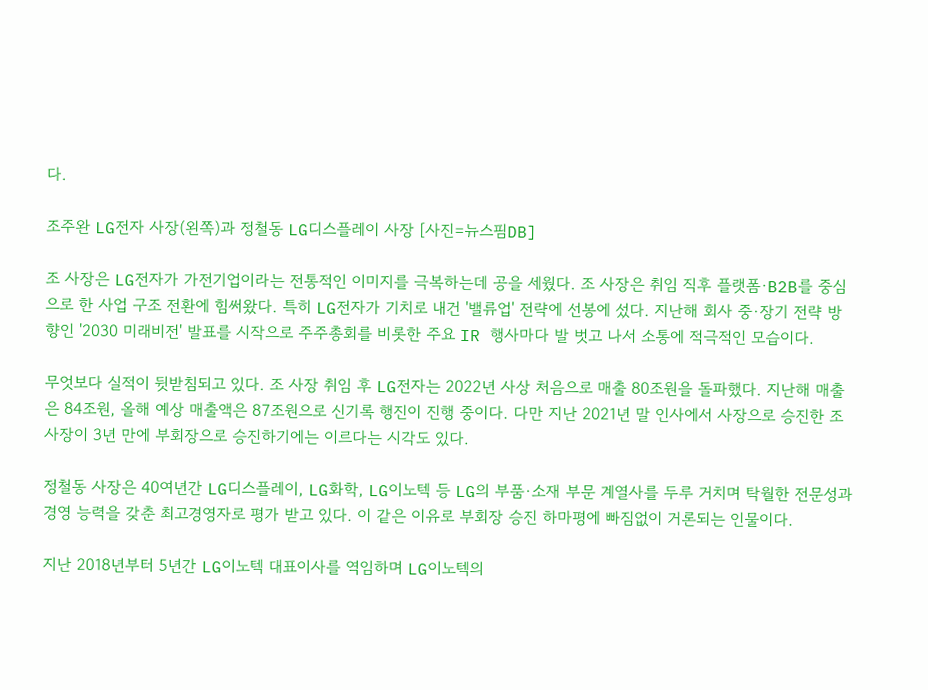다.

조주완 LG전자 사장(왼쪽)과 정철동 LG디스플레이 사장 [사진=뉴스핌DB]

조 사장은 LG전자가 가전기업이라는 전통적인 이미지를 극복하는데 공을 세웠다. 조 사장은 취임 직후 플랫폼·B2B를 중심으로 한 사업 구조 전환에 힘써왔다. 특히 LG전자가 기치로 내건 '밸류업' 전략에 선봉에 섰다. 지난해 회사 중·장기 전략 방향인 '2030 미래비전' 발표를 시작으로 주주총회를 비롯한 주요 IR 행사마다 발 벗고 나서 소통에 적극적인 모습이다.

무엇보다 실적이 뒷받침되고 있다. 조 사장 취임 후 LG전자는 2022년 사상 처음으로 매출 80조원을 돌파했다. 지난해 매출은 84조원, 올해 예상 매출액은 87조원으로 신기록 행진이 진행 중이다. 다만 지난 2021년 말 인사에서 사장으로 승진한 조 사장이 3년 만에 부회장으로 승진하기에는 이르다는 시각도 있다.

정철동 사장은 40여년간 LG디스플레이, LG화학, LG이노텍 등 LG의 부품·소재 부문 계열사를 두루 거치며 탁월한 전문성과 경영 능력을 갖춘 최고경영자로 평가 받고 있다. 이 같은 이유로 부회장 승진 하마평에 빠짐없이 거론되는 인물이다.

지난 2018년부터 5년간 LG이노텍 대표이사를 역임하며 LG이노텍의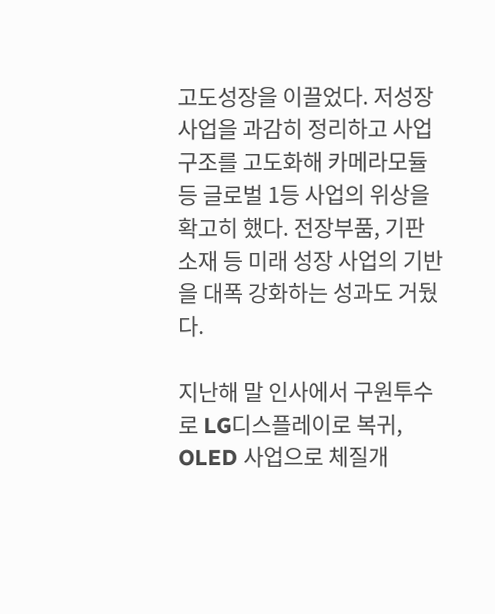고도성장을 이끌었다. 저성장 사업을 과감히 정리하고 사업구조를 고도화해 카메라모듈 등 글로벌 1등 사업의 위상을 확고히 했다. 전장부품, 기판소재 등 미래 성장 사업의 기반을 대폭 강화하는 성과도 거뒀다.

지난해 말 인사에서 구원투수로 LG디스플레이로 복귀, OLED 사업으로 체질개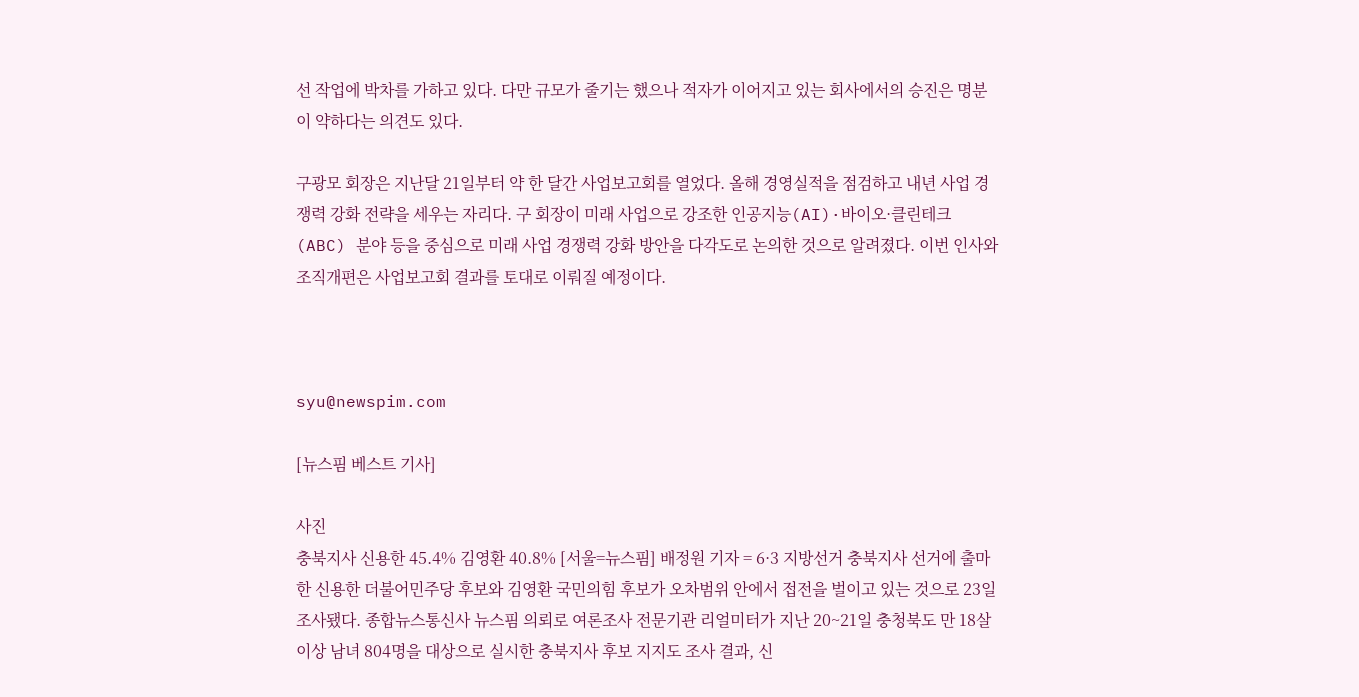선 작업에 박차를 가하고 있다. 다만 규모가 줄기는 했으나 적자가 이어지고 있는 회사에서의 승진은 명분이 약하다는 의견도 있다.

구광모 회장은 지난달 21일부터 약 한 달간 사업보고회를 열었다. 올해 경영실적을 점검하고 내년 사업 경쟁력 강화 전략을 세우는 자리다. 구 회장이 미래 사업으로 강조한 인공지능(AI)·바이오·클린테크(ABC) 분야 등을 중심으로 미래 사업 경쟁력 강화 방안을 다각도로 논의한 것으로 알려졌다. 이번 인사와 조직개편은 사업보고회 결과를 토대로 이뤄질 예정이다.



syu@newspim.com

[뉴스핌 베스트 기사]

사진
충북지사 신용한 45.4% 김영환 40.8% [서울=뉴스핌] 배정원 기자 = 6·3 지방선거 충북지사 선거에 출마한 신용한 더불어민주당 후보와 김영환 국민의힘 후보가 오차범위 안에서 접전을 벌이고 있는 것으로 23일 조사됐다. 종합뉴스통신사 뉴스핌 의뢰로 여론조사 전문기관 리얼미터가 지난 20~21일 충청북도 만 18살 이상 남녀 804명을 대상으로 실시한 충북지사 후보 지지도 조사 결과, 신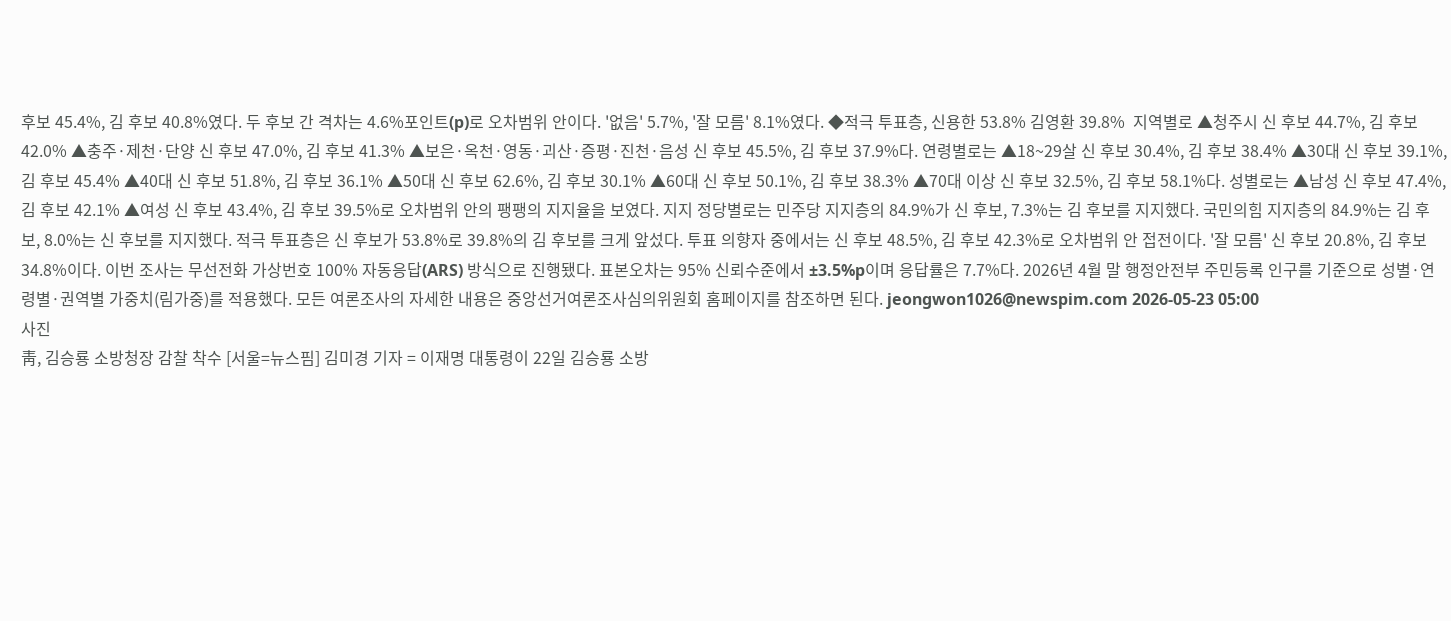후보 45.4%, 김 후보 40.8%였다. 두 후보 간 격차는 4.6%포인트(p)로 오차범위 안이다. '없음' 5.7%, '잘 모름' 8.1%였다. ◆적극 투표층, 신용한 53.8% 김영환 39.8%  지역별로 ▲청주시 신 후보 44.7%, 김 후보 42.0% ▲충주·제천·단양 신 후보 47.0%, 김 후보 41.3% ▲보은·옥천·영동·괴산·증평·진천·음성 신 후보 45.5%, 김 후보 37.9%다. 연령별로는 ▲18~29살 신 후보 30.4%, 김 후보 38.4% ▲30대 신 후보 39.1%, 김 후보 45.4% ▲40대 신 후보 51.8%, 김 후보 36.1% ▲50대 신 후보 62.6%, 김 후보 30.1% ▲60대 신 후보 50.1%, 김 후보 38.3% ▲70대 이상 신 후보 32.5%, 김 후보 58.1%다. 성별로는 ▲남성 신 후보 47.4%, 김 후보 42.1% ▲여성 신 후보 43.4%, 김 후보 39.5%로 오차범위 안의 팽팽의 지지율을 보였다. 지지 정당별로는 민주당 지지층의 84.9%가 신 후보, 7.3%는 김 후보를 지지했다. 국민의힘 지지층의 84.9%는 김 후보, 8.0%는 신 후보를 지지했다. 적극 투표층은 신 후보가 53.8%로 39.8%의 김 후보를 크게 앞섰다. 투표 의향자 중에서는 신 후보 48.5%, 김 후보 42.3%로 오차범위 안 접전이다. '잘 모름' 신 후보 20.8%, 김 후보 34.8%이다. 이번 조사는 무선전화 가상번호 100% 자동응답(ARS) 방식으로 진행됐다. 표본오차는 95% 신뢰수준에서 ±3.5%p이며 응답률은 7.7%다. 2026년 4월 말 행정안전부 주민등록 인구를 기준으로 성별·연령별·권역별 가중치(림가중)를 적용했다. 모든 여론조사의 자세한 내용은 중앙선거여론조사심의위원회 홈페이지를 참조하면 된다. jeongwon1026@newspim.com 2026-05-23 05:00
사진
靑, 김승룡 소방청장 감찰 착수 [서울=뉴스핌] 김미경 기자 = 이재명 대통령이 22일 김승룡 소방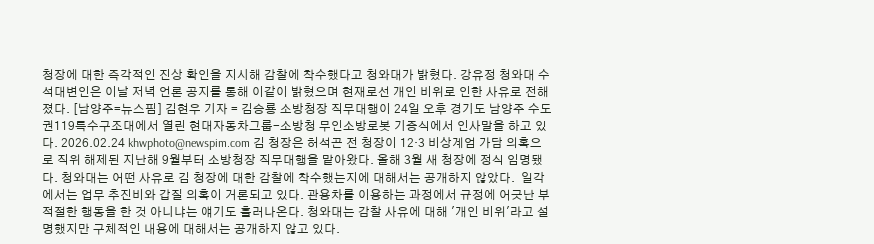청장에 대한 즉각적인 진상 확인을 지시해 감찰에 착수했다고 청와대가 밝혔다. 강유정 청와대 수석대변인은 이날 저녁 언론 공지를 통해 이같이 밝혔으며 현재로선 개인 비위로 인한 사유로 전해졌다. [남양주=뉴스핌] 김현우 기자 = 김승룡 소방청장 직무대행이 24일 오후 경기도 남양주 수도권119특수구조대에서 열린 현대자동차그룹-소방청 무인소방로봇 기증식에서 인사말을 하고 있다. 2026.02.24 khwphoto@newspim.com 김 청장은 허석곤 전 청장이 12·3 비상계엄 가담 의혹으로 직위 해제된 지난해 9월부터 소방청장 직무대행을 맡아왔다. 올해 3월 새 청장에 정식 임명됐다. 청와대는 어떤 사유로 김 청장에 대한 감찰에 착수했는지에 대해서는 공개하지 않았다.  일각에서는 업무 추진비와 갑질 의혹이 거론되고 있다. 관용차를 이용하는 과정에서 규정에 어긋난 부적절한 행동을 한 것 아니냐는 얘기도 흘러나온다. 청와대는 감찰 사유에 대해 '개인 비위'라고 설명했지만 구체적인 내용에 대해서는 공개하지 않고 있다.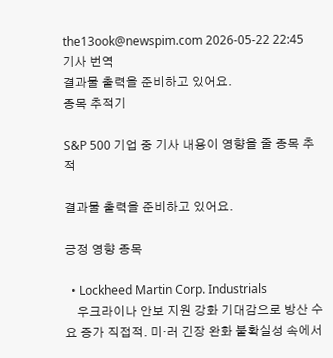the13ook@newspim.com 2026-05-22 22:45
기사 번역
결과물 출력을 준비하고 있어요.
종목 추적기

S&P 500 기업 중 기사 내용이 영향을 줄 종목 추적

결과물 출력을 준비하고 있어요.

긍정 영향 종목

  • Lockheed Martin Corp. Industrials
    우크라이나 안보 지원 강화 기대감으로 방산 수요 증가 직접적. 미·러 긴장 완화 불확실성 속에서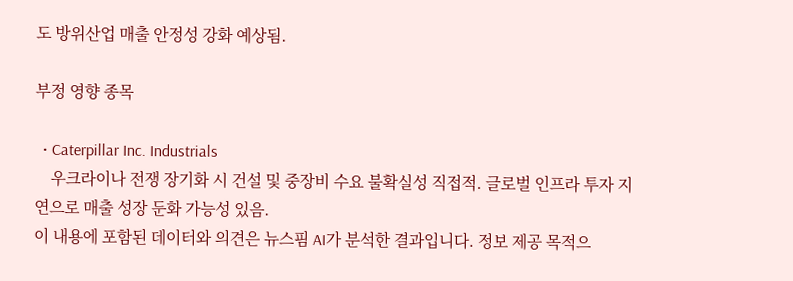도 방위산업 매출 안정성 강화 예상됨.

부정 영향 종목

  • Caterpillar Inc. Industrials
    우크라이나 전쟁 장기화 시 건설 및 중장비 수요 불확실성 직접적. 글로벌 인프라 투자 지연으로 매출 성장 둔화 가능성 있음.
이 내용에 포함된 데이터와 의견은 뉴스핌 AI가 분석한 결과입니다. 정보 제공 목적으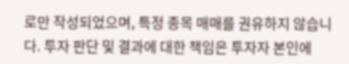로만 작성되었으며, 특정 종목 매매를 권유하지 않습니다. 투자 판단 및 결과에 대한 책임은 투자자 본인에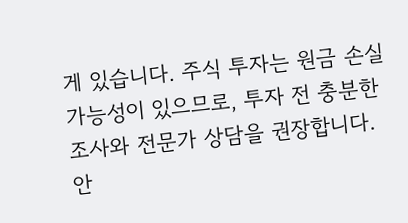게 있습니다. 주식 투자는 원금 손실 가능성이 있으므로, 투자 전 충분한 조사와 전문가 상담을 권장합니다.
안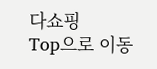다쇼핑
Top으로 이동